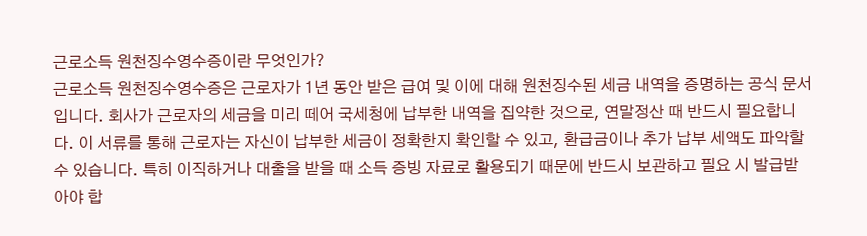근로소득 원천징수영수증이란 무엇인가?
근로소득 원천징수영수증은 근로자가 1년 동안 받은 급여 및 이에 대해 원천징수된 세금 내역을 증명하는 공식 문서입니다. 회사가 근로자의 세금을 미리 떼어 국세청에 납부한 내역을 집약한 것으로, 연말정산 때 반드시 필요합니다. 이 서류를 통해 근로자는 자신이 납부한 세금이 정확한지 확인할 수 있고, 환급금이나 추가 납부 세액도 파악할 수 있습니다. 특히 이직하거나 대출을 받을 때 소득 증빙 자료로 활용되기 때문에 반드시 보관하고 필요 시 발급받아야 합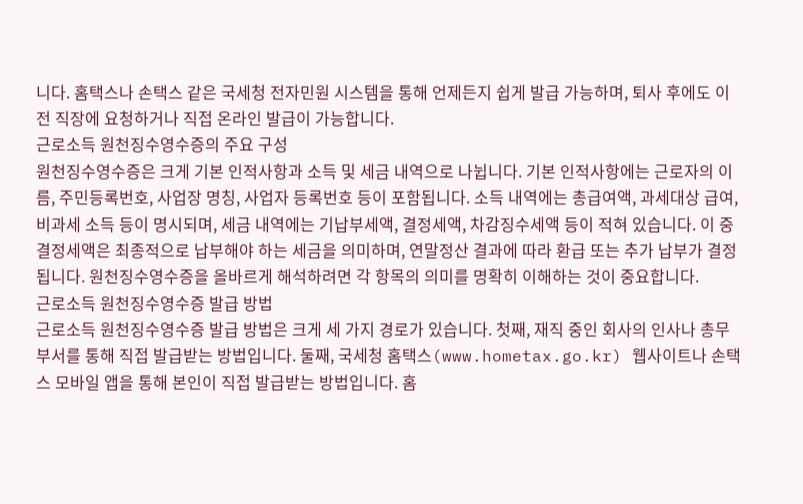니다. 홈택스나 손택스 같은 국세청 전자민원 시스템을 통해 언제든지 쉽게 발급 가능하며, 퇴사 후에도 이전 직장에 요청하거나 직접 온라인 발급이 가능합니다.
근로소득 원천징수영수증의 주요 구성
원천징수영수증은 크게 기본 인적사항과 소득 및 세금 내역으로 나뉩니다. 기본 인적사항에는 근로자의 이름, 주민등록번호, 사업장 명칭, 사업자 등록번호 등이 포함됩니다. 소득 내역에는 총급여액, 과세대상 급여, 비과세 소득 등이 명시되며, 세금 내역에는 기납부세액, 결정세액, 차감징수세액 등이 적혀 있습니다. 이 중 결정세액은 최종적으로 납부해야 하는 세금을 의미하며, 연말정산 결과에 따라 환급 또는 추가 납부가 결정됩니다. 원천징수영수증을 올바르게 해석하려면 각 항목의 의미를 명확히 이해하는 것이 중요합니다.
근로소득 원천징수영수증 발급 방법
근로소득 원천징수영수증 발급 방법은 크게 세 가지 경로가 있습니다. 첫째, 재직 중인 회사의 인사나 총무 부서를 통해 직접 발급받는 방법입니다. 둘째, 국세청 홈택스(www.hometax.go.kr) 웹사이트나 손택스 모바일 앱을 통해 본인이 직접 발급받는 방법입니다. 홈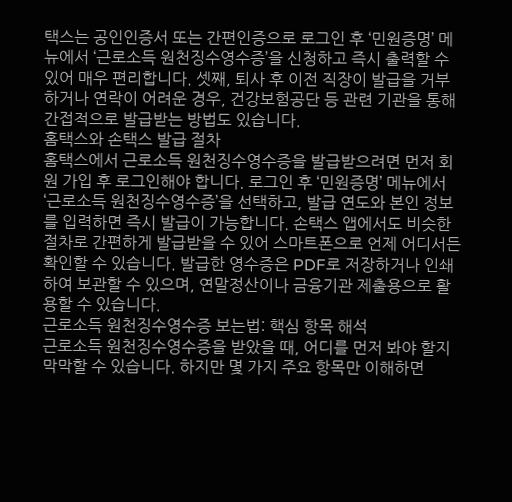택스는 공인인증서 또는 간편인증으로 로그인 후 ‘민원증명’ 메뉴에서 ‘근로소득 원천징수영수증’을 신청하고 즉시 출력할 수 있어 매우 편리합니다. 셋째, 퇴사 후 이전 직장이 발급을 거부하거나 연락이 어려운 경우, 건강보험공단 등 관련 기관을 통해 간접적으로 발급받는 방법도 있습니다.
홈택스와 손택스 발급 절차
홈택스에서 근로소득 원천징수영수증을 발급받으려면 먼저 회원 가입 후 로그인해야 합니다. 로그인 후 ‘민원증명’ 메뉴에서 ‘근로소득 원천징수영수증’을 선택하고, 발급 연도와 본인 정보를 입력하면 즉시 발급이 가능합니다. 손택스 앱에서도 비슷한 절차로 간편하게 발급받을 수 있어 스마트폰으로 언제 어디서든 확인할 수 있습니다. 발급한 영수증은 PDF로 저장하거나 인쇄하여 보관할 수 있으며, 연말정산이나 금융기관 제출용으로 활용할 수 있습니다.
근로소득 원천징수영수증 보는법: 핵심 항목 해석
근로소득 원천징수영수증을 받았을 때, 어디를 먼저 봐야 할지 막막할 수 있습니다. 하지만 몇 가지 주요 항목만 이해하면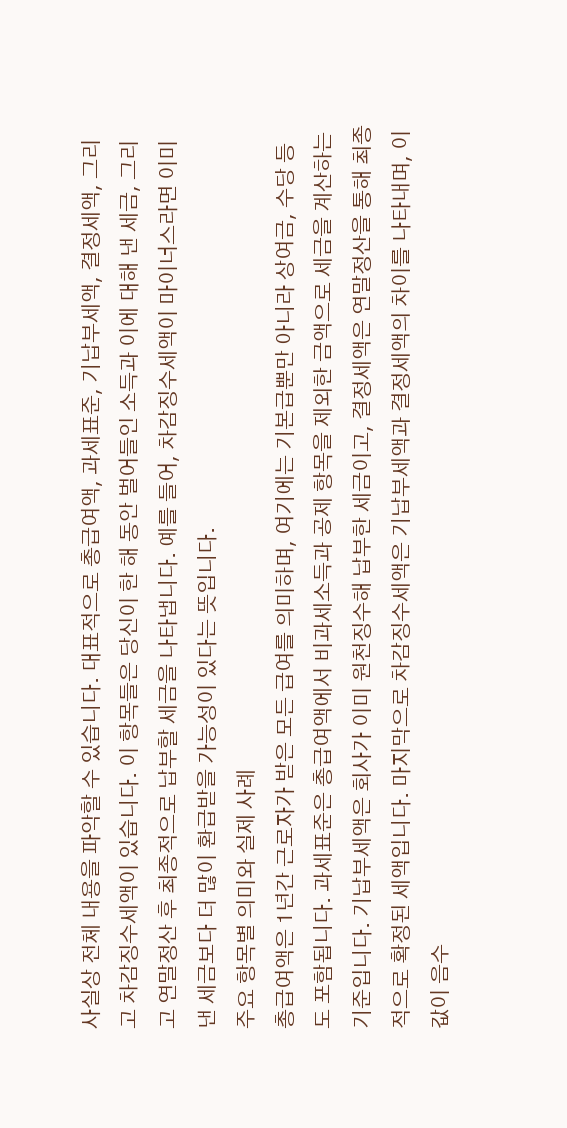사실상 전체 내용을 파악할 수 있습니다. 대표적으로 총급여액, 과세표준, 기납부세액, 결정세액, 그리고 차감징수세액이 있습니다. 이 항목들은 당신이 한 해 동안 벌어들인 소득과 이에 대해 낸 세금, 그리고 연말정산 후 최종적으로 납부할 세금을 나타냅니다. 예를 들어, 차감징수세액이 마이너스라면 이미 낸 세금보다 더 많이 환급받을 가능성이 있다는 뜻입니다.
주요 항목별 의미와 실제 사례
총급여액은 1년간 근로자가 받은 모든 급여를 의미하며, 여기에는 기본급뿐만 아니라 상여금, 수당 등도 포함됩니다. 과세표준은 총급여액에서 비과세소득과 공제 항목을 제외한 금액으로 세금을 계산하는 기준입니다. 기납부세액은 회사가 이미 원천징수해 납부한 세금이고, 결정세액은 연말정산을 통해 최종적으로 확정된 세액입니다. 마지막으로 차감징수세액은 기납부세액과 결정세액의 차이를 나타내며, 이 값이 음수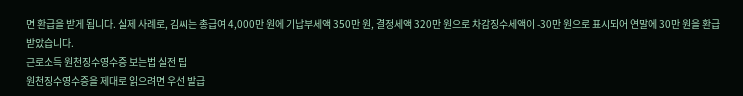면 환급을 받게 됩니다. 실제 사례로, 김씨는 총급여 4,000만 원에 기납부세액 350만 원, 결정세액 320만 원으로 차감징수세액이 -30만 원으로 표시되어 연말에 30만 원을 환급받았습니다.
근로소득 원천징수영수증 보는법 실전 팁
원천징수영수증을 제대로 읽으려면 우선 발급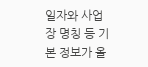일자와 사업장 명칭 등 기본 정보가 올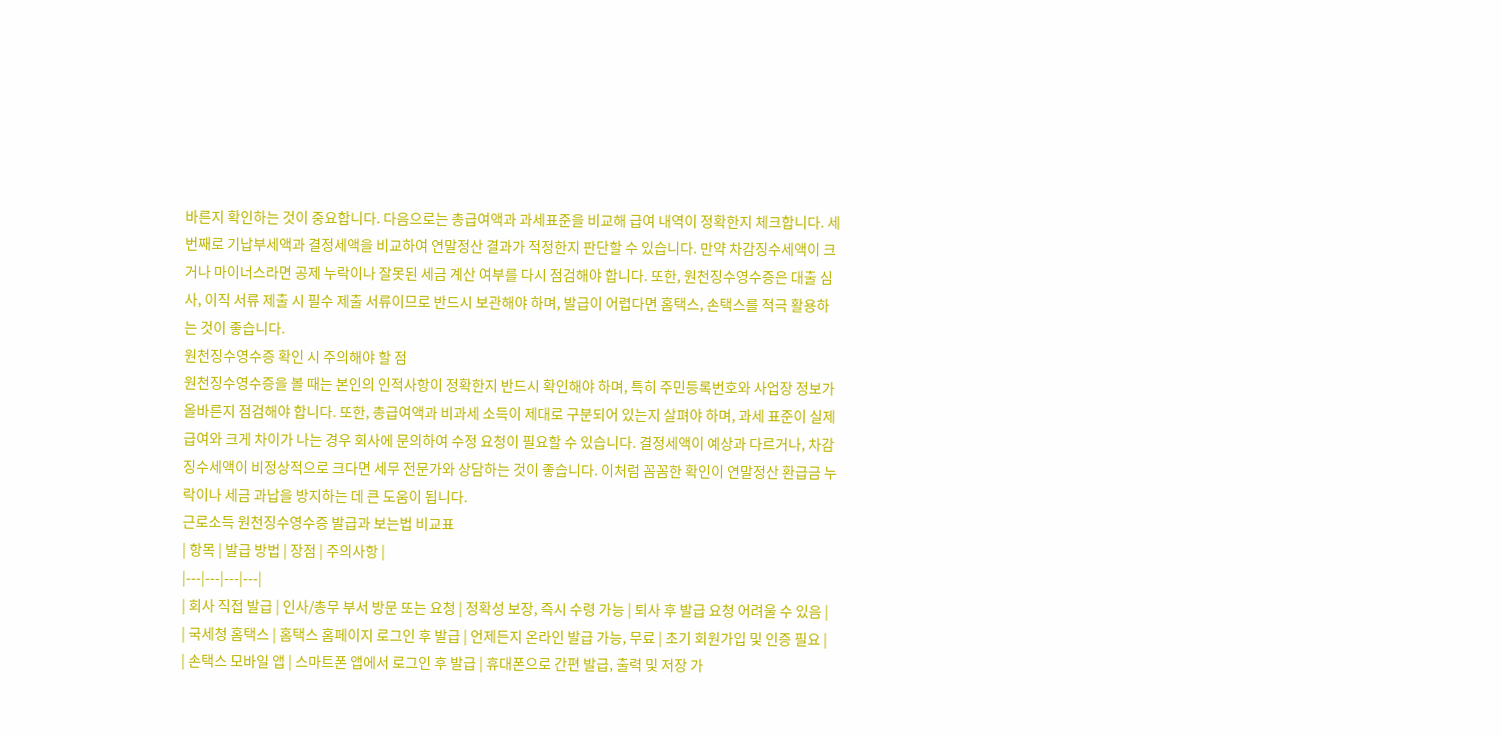바른지 확인하는 것이 중요합니다. 다음으로는 총급여액과 과세표준을 비교해 급여 내역이 정확한지 체크합니다. 세 번째로 기납부세액과 결정세액을 비교하여 연말정산 결과가 적정한지 판단할 수 있습니다. 만약 차감징수세액이 크거나 마이너스라면 공제 누락이나 잘못된 세금 계산 여부를 다시 점검해야 합니다. 또한, 원천징수영수증은 대출 심사, 이직 서류 제출 시 필수 제출 서류이므로 반드시 보관해야 하며, 발급이 어렵다면 홈택스, 손택스를 적극 활용하는 것이 좋습니다.
원천징수영수증 확인 시 주의해야 할 점
원천징수영수증을 볼 때는 본인의 인적사항이 정확한지 반드시 확인해야 하며, 특히 주민등록번호와 사업장 정보가 올바른지 점검해야 합니다. 또한, 총급여액과 비과세 소득이 제대로 구분되어 있는지 살펴야 하며, 과세 표준이 실제 급여와 크게 차이가 나는 경우 회사에 문의하여 수정 요청이 필요할 수 있습니다. 결정세액이 예상과 다르거나, 차감징수세액이 비정상적으로 크다면 세무 전문가와 상담하는 것이 좋습니다. 이처럼 꼼꼼한 확인이 연말정산 환급금 누락이나 세금 과납을 방지하는 데 큰 도움이 됩니다.
근로소득 원천징수영수증 발급과 보는법 비교표
| 항목 | 발급 방법 | 장점 | 주의사항 |
|---|---|---|---|
| 회사 직접 발급 | 인사/총무 부서 방문 또는 요청 | 정확성 보장, 즉시 수령 가능 | 퇴사 후 발급 요청 어려울 수 있음 |
| 국세청 홈택스 | 홈택스 홈페이지 로그인 후 발급 | 언제든지 온라인 발급 가능, 무료 | 초기 회원가입 및 인증 필요 |
| 손택스 모바일 앱 | 스마트폰 앱에서 로그인 후 발급 | 휴대폰으로 간편 발급, 출력 및 저장 가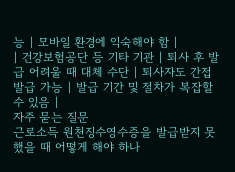능 | 모바일 환경에 익숙해야 함 |
| 건강보험공단 등 기타 기관 | 퇴사 후 발급 어려울 때 대체 수단 | 퇴사자도 간접 발급 가능 | 발급 기간 및 절차가 복잡할 수 있음 |
자주 묻는 질문
근로소득 원천징수영수증을 발급받지 못했을 때 어떻게 해야 하나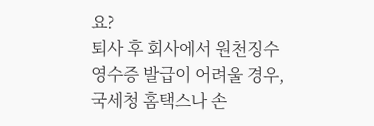요?
퇴사 후 회사에서 원천징수영수증 발급이 어려울 경우, 국세청 홈택스나 손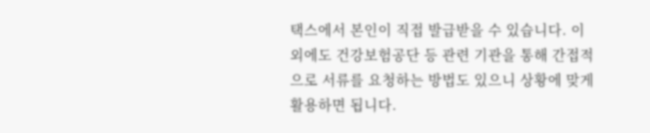택스에서 본인이 직접 발급받을 수 있습니다. 이외에도 건강보험공단 등 관련 기관을 통해 간접적으로 서류를 요청하는 방법도 있으니 상황에 맞게 활용하면 됩니다.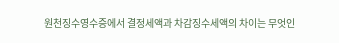원천징수영수증에서 결정세액과 차감징수세액의 차이는 무엇인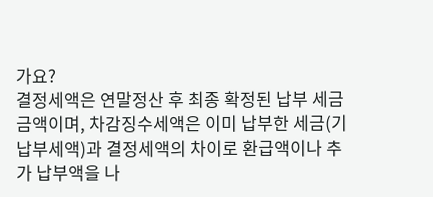가요?
결정세액은 연말정산 후 최종 확정된 납부 세금 금액이며, 차감징수세액은 이미 납부한 세금(기납부세액)과 결정세액의 차이로 환급액이나 추가 납부액을 나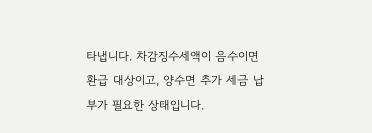타냅니다. 차감징수세액이 음수이면 환급 대상이고, 양수면 추가 세금 납부가 필요한 상태입니다.